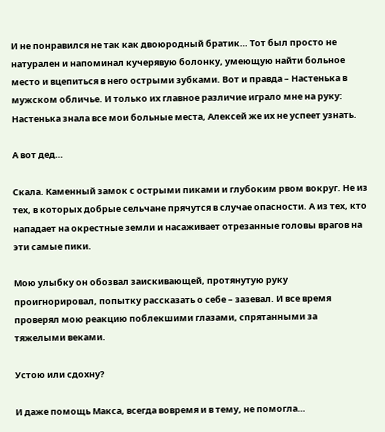И не понравился не так как двоюродный братик… Тот был просто не натурален и напоминал кучерявую болонку, умеющую найти больное место и вцепиться в него острыми зубками. Вот и правда – Настенька в мужском обличье. И только их главное различие играло мне на руку: Настенька знала все мои больные места, Алексей же их не успеет узнать.

А вот дед…

Скала. Каменный замок с острыми пиками и глубоким рвом вокруг. Не из тех, в которых добрые сельчане прячутся в случае опасности. А из тех, кто нападает на окрестные земли и насаживает отрезанные головы врагов на эти самые пики.

Мою улыбку он обозвал заискивающей, протянутую руку проигнорировал, попытку рассказать о себе – зазевал. И все время проверял мою реакцию поблекшими глазами, спрятанными за тяжелыми веками.

Устою или сдохну?

И даже помощь Макса, всегда вовремя и в тему, не помогла…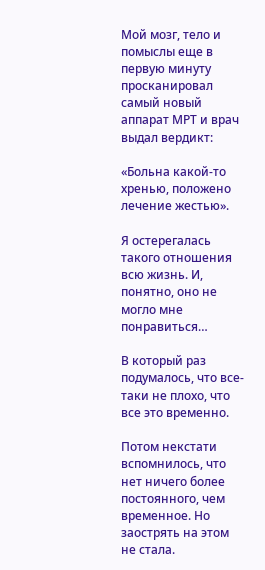Мой мозг, тело и помыслы еще в первую минуту просканировал самый новый аппарат МРТ и врач выдал вердикт:

«Больна какой-то хренью, положено лечение жестью».

Я остерегалась такого отношения всю жизнь. И, понятно, оно не могло мне понравиться…

В который раз подумалось, что все-таки не плохо, что все это временно.

Потом некстати вспомнилось, что нет ничего более постоянного, чем временное. Но заострять на этом не стала.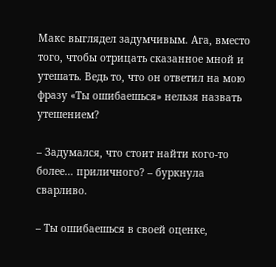Макс выглядел задумчивым. Ага, вместо того, чтобы отрицать сказанное мной и утешать. Ведь то, что он ответил на мою фразу «Ты ошибаешься» нельзя назвать утешением?

– Задумался, что стоит найти кого-то более… приличного? – буркнула сварливо.

– Ты ошибаешься в своей оценке,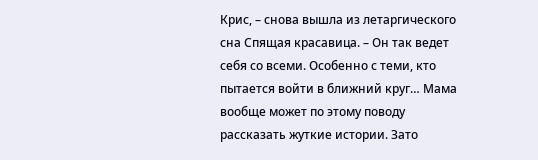Крис, – снова вышла из летаргического сна Спящая красавица. – Он так ведет себя со всеми. Особенно с теми, кто пытается войти в ближний круг… Мама вообще может по этому поводу рассказать жуткие истории. Зато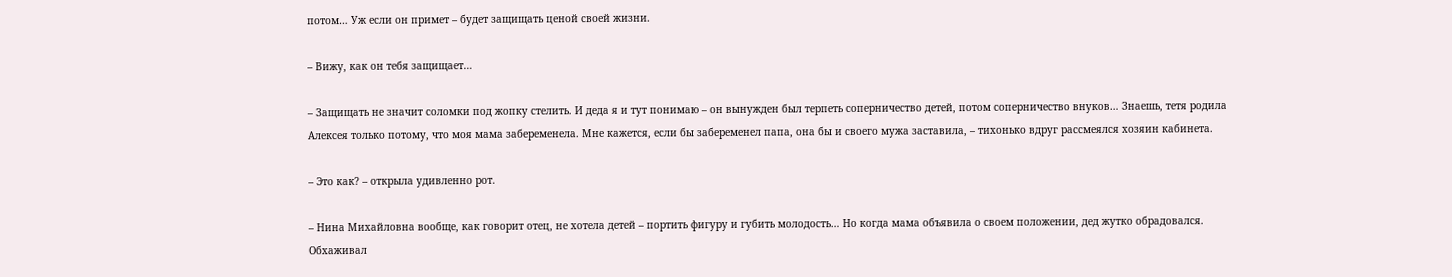потом… Уж если он примет – будет защищать ценой своей жизни.

– Вижу, как он тебя защищает…

– Защищать не значит соломки под жопку стелить. И деда я и тут понимаю – он вынужден был терпеть соперничество детей, потом соперничество внуков… Знаешь, тетя родила Алексея только потому, что моя мама забеременела. Мне кажется, если бы забеременел папа, она бы и своего мужа заставила, – тихонько вдруг рассмеялся хозяин кабинета.

– Это как? – открыла удивленно рот.

– Нина Михайловна вообще, как говорит отец, не хотела детей – портить фигуру и губить молодость… Но когда мама объявила о своем положении, дед жутко обрадовался. Обхаживал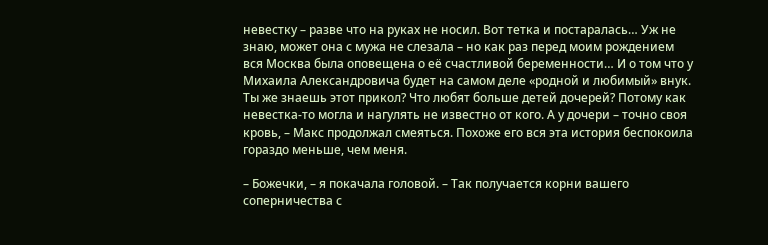невестку – разве что на руках не носил. Вот тетка и постаралась… Уж не знаю, может она с мужа не слезала – но как раз перед моим рождением вся Москва была оповещена о её счастливой беременности… И о том что у Михаила Александровича будет на самом деле «родной и любимый» внук. Ты же знаешь этот прикол? Что любят больше детей дочерей? Потому как невестка-то могла и нагулять не известно от кого. А у дочери – точно своя кровь, – Макс продолжал смеяться. Похоже его вся эта история беспокоила гораздо меньше, чем меня.

– Божечки, – я покачала головой. – Так получается корни вашего соперничества с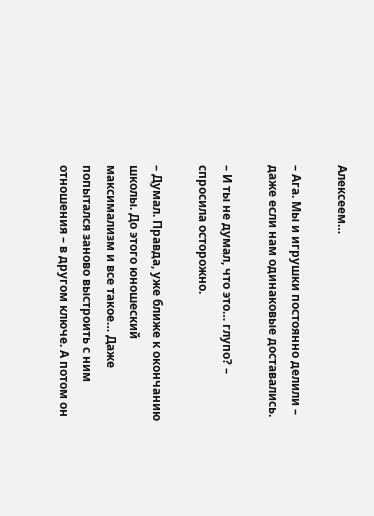Алексеем…

– Ага. Мы и игрушки постоянно делили – даже если нам одинаковые доставались.

– И ты не думал, что это… глупо? – спросила осторожно.

– Думал. Правда, уже ближе к окончанию школы. До этого юношеский максимализм и все такое… Даже попытался заново выстроить с ним отношения – в другом ключе. А потом он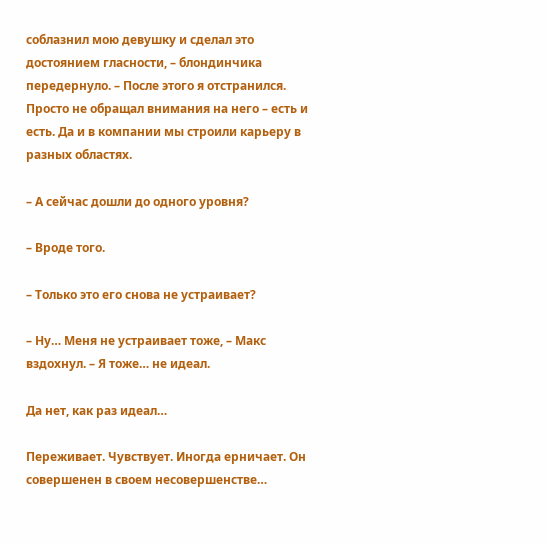соблазнил мою девушку и сделал это достоянием гласности, – блондинчика передернуло. – После этого я отстранился. Просто не обращал внимания на него – есть и есть. Да и в компании мы строили карьеру в разных областях.

– А сейчас дошли до одного уровня?

– Вроде того.

– Только это его снова не устраивает?

– Ну… Меня не устраивает тоже, – Макс вздохнул. – Я тоже… не идеал.

Да нет, как раз идеал…

Переживает. Чувствует. Иногда ерничает. Он совершенен в своем несовершенстве…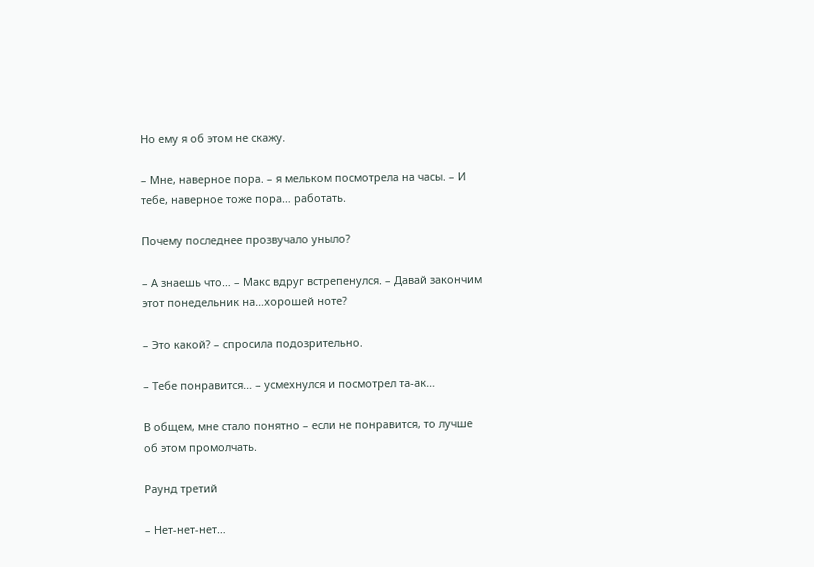Но ему я об этом не скажу.

– Мне, наверное пора. – я мельком посмотрела на часы. – И тебе, наверное тоже пора… работать.

Почему последнее прозвучало уныло?

– А знаешь что… – Макс вдруг встрепенулся. – Давай закончим этот понедельник на…хорошей ноте?

– Это какой? – спросила подозрительно.

– Тебе понравится… – усмехнулся и посмотрел та-ак…

В общем, мне стало понятно – если не понравится, то лучше об этом промолчать.

Раунд третий

– Нет-нет-нет…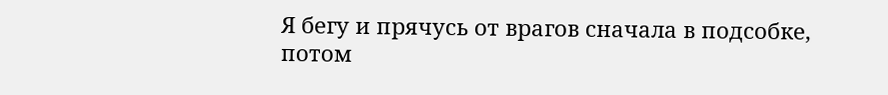Я бегу и прячусь от врагов сначала в подсобке, потом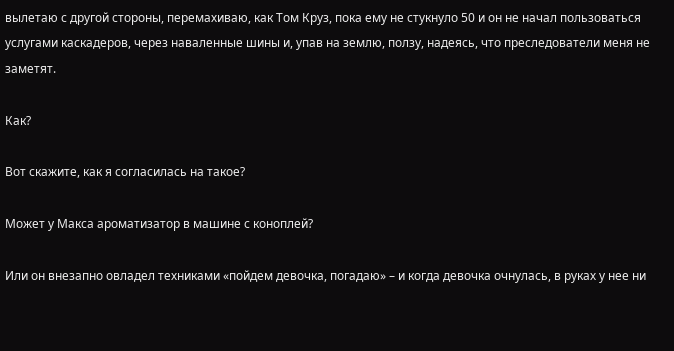вылетаю с другой стороны, перемахиваю, как Том Круз, пока ему не стукнуло 50 и он не начал пользоваться услугами каскадеров, через наваленные шины и, упав на землю, ползу, надеясь, что преследователи меня не заметят.

Как?

Вот скажите, как я согласилась на такое?

Может у Макса ароматизатор в машине с коноплей?

Или он внезапно овладел техниками «пойдем девочка, погадаю» – и когда девочка очнулась, в руках у нее ни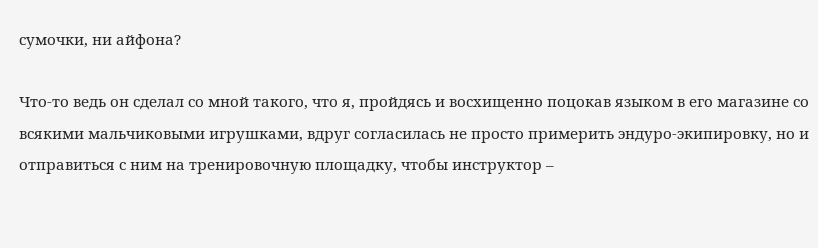сумочки, ни айфона?

Что-то ведь он сделал со мной такого, что я, пройдясь и восхищенно поцокав языком в его магазине со всякими мальчиковыми игрушками, вдруг согласилась не просто примерить эндуро-экипировку, но и отправиться с ним на тренировочную площадку, чтобы инструктор –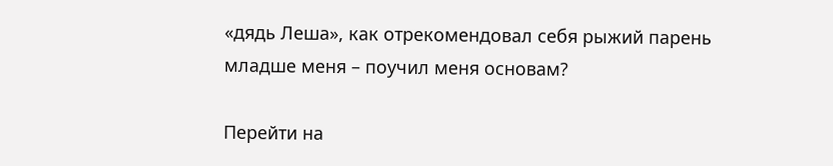«дядь Леша», как отрекомендовал себя рыжий парень младше меня – поучил меня основам?

Перейти на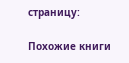страницу:

Похожие книги